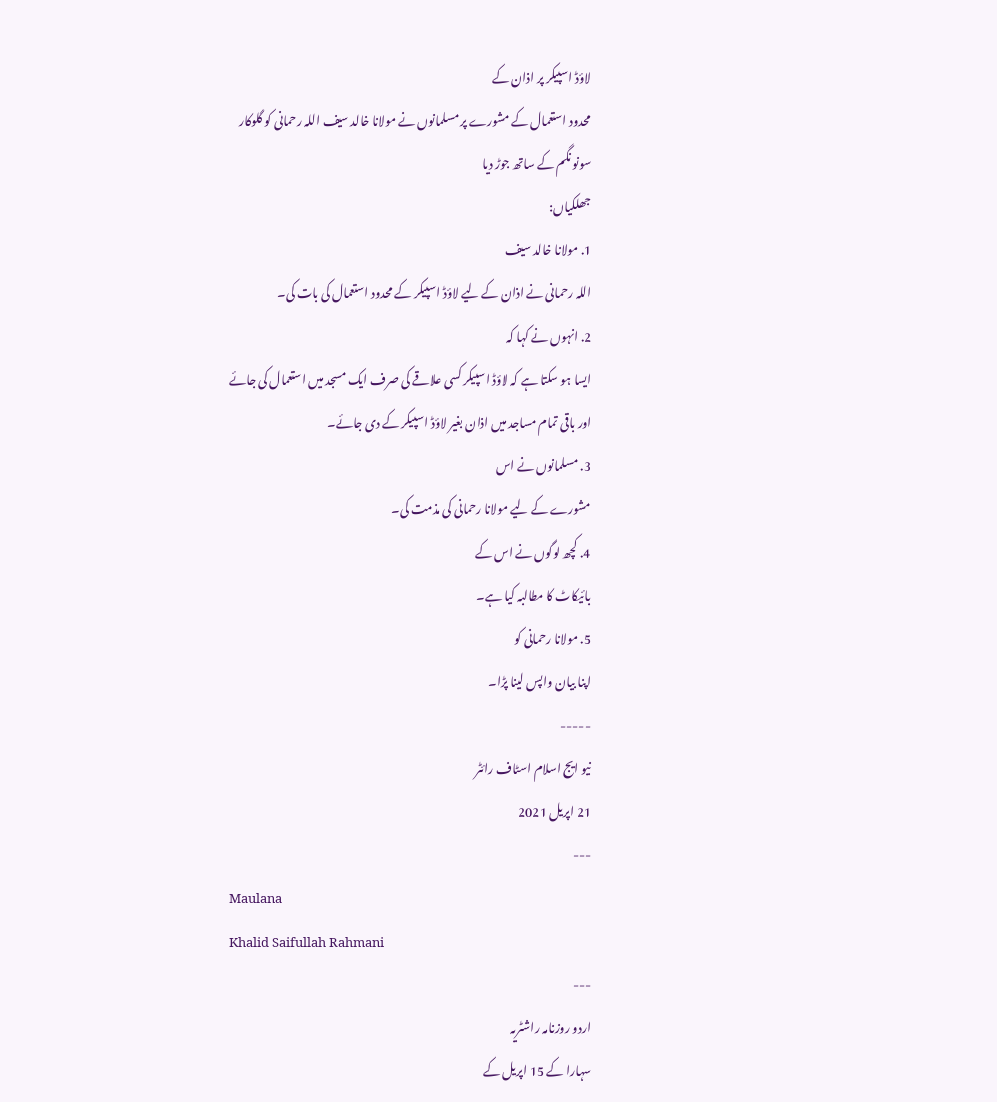لاؤڈ اسپیکر پر اذان کے
محدود استعمال کے مشورے پر مسلمانوں نے مولانا خالد سیف اللہ رحمانی کو گلوکار
سونو نگم کے ساتھ جوڑ دیا
جھلکیاں:
1. مولانا خالد سیف
اللہ رحمانی نے اذان کے لیے لاؤڈ اسپیکر کے محدود استعمال کی بات کی۔
2. انہوں نے کہا کہ
ایسا ہو سکتا ہے کہ لاؤڈ اسپیکر کسی علاقے کی صرف ایک مسجد میں استعمال کی جائے
اور باقی تمام مساجد میں اذان بغیر لاؤڈ اسپیکر کے دی جائے۔
3. مسلمانوں نے اس
مشورے کے لیے مولانا رحمانی کی مذمت کی۔
4. کچھ لوگوں نے اس کے
بائیکاٹ کا مطالبہ کیا ہے۔
5. مولانا رحمانی کو
اپنا بیان واپس لینا پڑا۔
-----
نیو ایج اسلام اسٹاف رائٹر
21 اپریل 2021
---
Maulana
Khalid Saifullah Rahmani
---
اردو روزنامہ راشٹریہ
سہارا کے 15 اپریل کے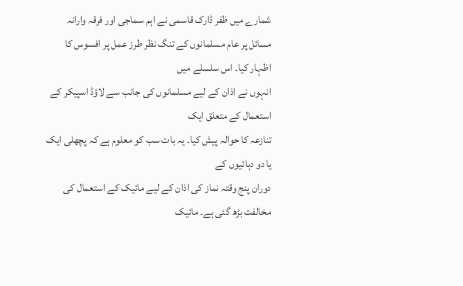شمارے میں ظفر ڈارک قاسمی نے اہم سماجی اور فرقہ وارانہ
مسائل پر عام مسلمانوں کے تنگ نظر طرز عمل پر افسوس کا اظہار کیا۔ اس سلسلے میں
انہوں نے اذان کے لیے مسلمانوں کی جانب سے لاؤڈ اسپیکر کے استعمال کے متعلق ایک
تنازعہ کا حوالہ پیش کیا۔ یہ بات سب کو معلوم ہے کہ پچھلی ایک یا دو دہائیوں کے
دوران پنج وقتہ نماز کی اذان کے لیے مائیک کے استعمال کی مخالفت بڑھ گئی ہے۔ مائیک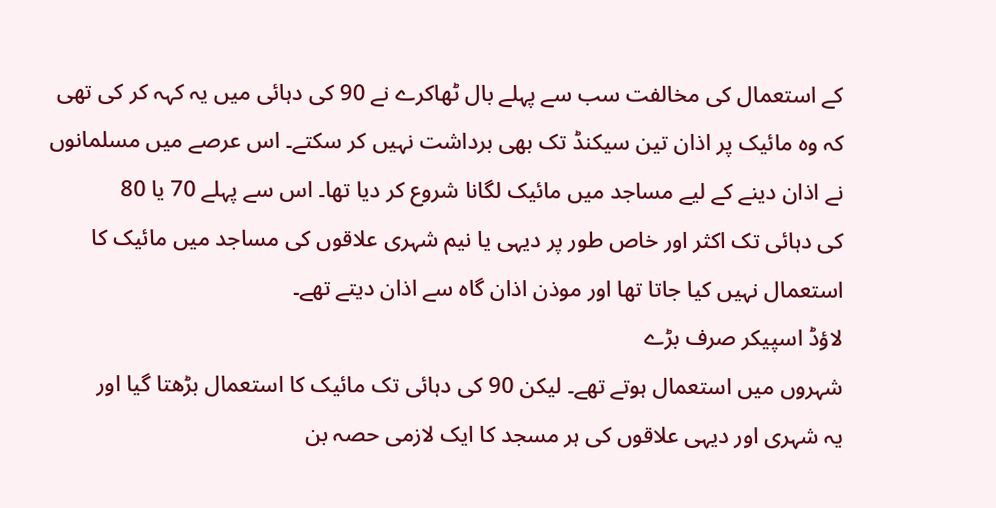کے استعمال کی مخالفت سب سے پہلے بال ٹھاکرے نے 90 کی دہائی میں یہ کہہ کر کی تھی
کہ وہ مائیک پر اذان تین سیکنڈ تک بھی برداشت نہیں کر سکتے۔ اس عرصے میں مسلمانوں
نے اذان دینے کے لیے مساجد میں مائیک لگانا شروع کر دیا تھا۔ اس سے پہلے 70 یا 80
کی دہائی تک اکثر اور خاص طور پر دیہی یا نیم شہری علاقوں کی مساجد میں مائیک کا
استعمال نہیں کیا جاتا تھا اور موذن اذان گاہ سے اذان دیتے تھے۔
لاؤڈ اسپیکر صرف بڑے
شہروں میں استعمال ہوتے تھے۔ لیکن 90 کی دہائی تک مائیک کا استعمال بڑھتا گیا اور
یہ شہری اور دیہی علاقوں کی ہر مسجد کا ایک لازمی حصہ بن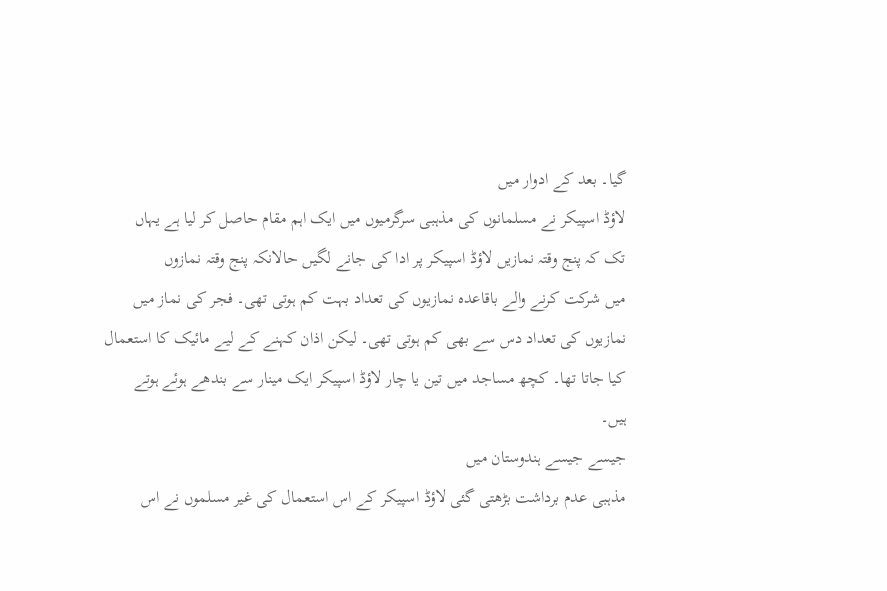گیا۔ بعد کے ادوار میں
لاؤڈ اسپیکر نے مسلمانوں کی مذہبی سرگرمیوں میں ایک اہم مقام حاصل کر لیا ہے یہاں
تک کہ پنج وقتہ نمازیں لاؤڈ اسپیکر پر ادا کی جانے لگیں حالانکہ پنج وقتہ نمازوں
میں شرکت کرنے والے باقاعدہ نمازیوں کی تعداد بہت کم ہوتی تھی۔ فجر کی نماز میں
نمازیوں کی تعداد دس سے بھی کم ہوتی تھی۔ لیکن اذان کہنے کے لیے مائیک کا استعمال
کیا جاتا تھا۔ کچھ مساجد میں تین یا چار لاؤڈ اسپیکر ایک مینار سے بندھے ہوئے ہوتے
ہیں۔
جیسے جیسے ہندوستان میں
مذہبی عدم برداشت بڑھتی گئی لاؤڈ اسپیکر کے اس استعمال کی غیر مسلموں نے اس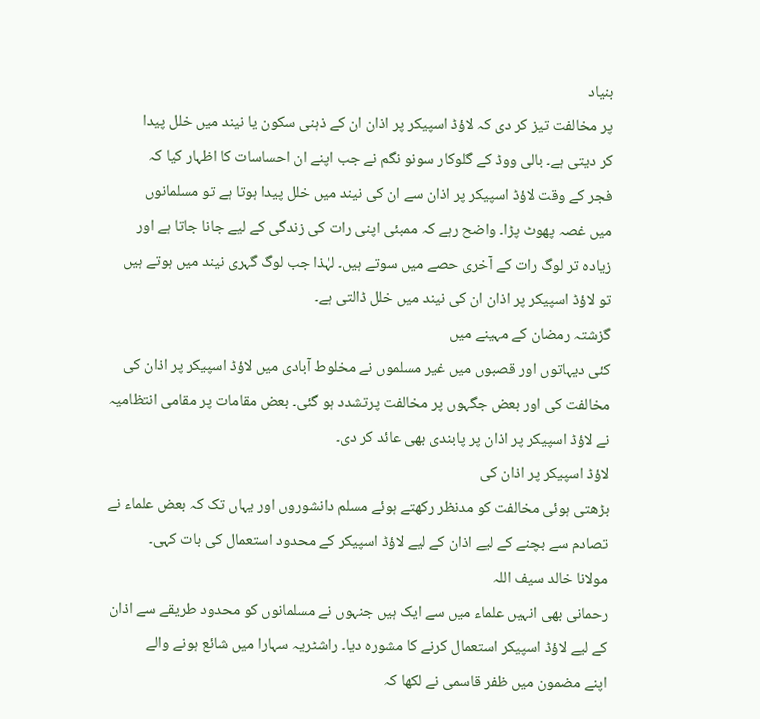بنیاد
پر مخالفت تیز کر دی کہ لاؤڈ اسپیکر پر اذان ان کے ذہنی سکون یا نیند میں خلل پیدا
کر دیتی ہے۔ بالی ووڈ کے گلوکار سونو نگم نے جب اپنے ان احساسات کا اظہار کیا کہ
فجر کے وقت لاؤڈ اسپیکر پر اذان سے ان کی نیند میں خلل پیدا ہوتا ہے تو مسلمانوں
میں غصہ پھوٹ پڑا۔ واضح رہے کہ ممبئی اپنی رات کی زندگی کے لیے جانا جاتا ہے اور
زیادہ تر لوگ رات کے آخری حصے میں سوتے ہیں۔ لہٰذا جب لوگ گہری نیند میں ہوتے ہیں
تو لاؤڈ اسپیکر پر اذان ان کی نیند میں خلل ڈالتی ہے۔
گزشتہ رمضان کے مہینے میں
کئی دیہاتوں اور قصبوں میں غیر مسلموں نے مخلوط آبادی میں لاؤڈ اسپیکر پر اذان کی
مخالفت کی اور بعض جگہوں پر مخالفت پرتشدد ہو گئی۔ بعض مقامات پر مقامی انتظامیہ
نے لاؤڈ اسپیکر پر اذان پر پابندی بھی عائد کر دی۔
لاؤڈ اسپیکر پر اذان کی
بڑھتی ہوئی مخالفت کو مدنظر رکھتے ہوئے مسلم دانشوروں اور یہاں تک کہ بعض علماء نے
تصادم سے بچنے کے لیے اذان کے لیے لاؤڈ اسپیکر کے محدود استعمال کی بات کہی۔
مولانا خالد سیف اللہ
رحمانی بھی انہیں علماء میں سے ایک ہیں جنہوں نے مسلمانوں کو محدود طریقے سے اذان
کے لیے لاؤڈ اسپیکر استعمال کرنے کا مشورہ دیا۔ راشٹریہ سہارا میں شائع ہونے والے
اپنے مضمون میں ظفر قاسمی نے لکھا کہ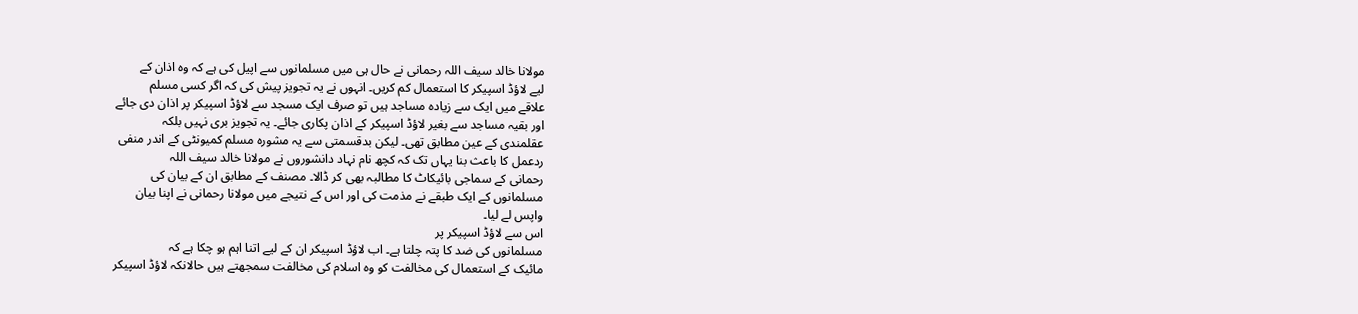مولانا خالد سیف اللہ رحمانی نے حال ہی میں مسلمانوں سے اپیل کی ہے کہ وہ اذان کے
لیے لاؤڈ اسپیکر کا استعمال کم کریں۔ انہوں نے یہ تجویز پیش کی کہ اگر کسی مسلم
علاقے میں ایک سے زیادہ مساجد ہیں تو صرف ایک مسجد سے لاؤڈ اسپیکر پر اذان دی جائے
اور بقیہ مساجد سے بغیر لاؤڈ اسپیکر کے اذان پکاری جائے۔ یہ تجویز بری نہیں بلکہ
عقلمندی کے عین مطابق تھی۔ لیکن بدقسمتی سے یہ مشورہ مسلم کمیونٹی کے اندر منفی
ردعمل کا باعث بنا یہاں تک کہ کچھ نام نہاد دانشوروں نے مولانا خالد سیف اللہ
رحمانی کے سماجی بائیکاٹ کا مطالبہ بھی کر ڈالا۔ مصنف کے مطابق ان کے بیان کی
مسلمانوں کے ایک طبقے نے مذمت کی اور اس کے نتیجے میں مولانا رحمانی نے اپنا بیان
واپس لے لیا۔
اس سے لاؤڈ اسپیکر پر
مسلمانوں کی ضد کا پتہ چلتا ہے۔ اب لاؤڈ اسپیکر ان کے لیے اتنا اہم ہو چکا ہے کہ
مائیک کے استعمال کی مخالفت کو وہ اسلام کی مخالفت سمجھتے ہیں حالانکہ لاؤڈ اسپیکر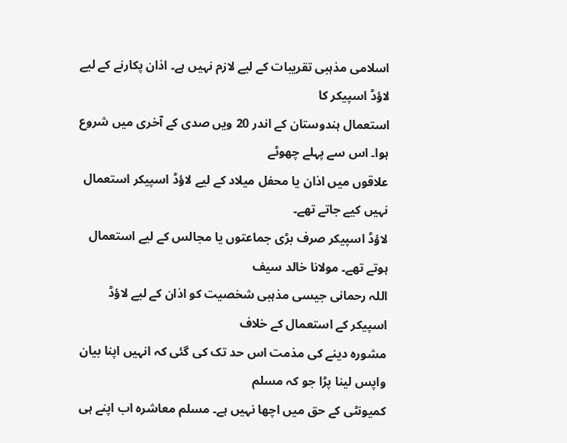اسلامی مذہبی تقریبات کے لیے لازم نہیں ہے۔ اذان پکارنے کے لیے لاؤڈ اسپیکر کا
استعمال ہندوستان کے اندر 20 ویں صدی کے آخری میں شروع ہوا۔ اس سے پہلے چھوٹے
علاقوں میں اذان یا محفل میلاد کے لیے لاؤڈ اسپیکر استعمال نہیں کیے جاتے تھے۔
لاؤڈ اسپیکر صرف بڑی جماعتوں یا مجالس کے لیے استعمال ہوتے تھے۔ مولانا خالد سیف
اللہ رحمانی جیسی مذہبی شخصیت کو اذان کے لیے لاؤڈ اسپیکر کے استعمال کے خلاف
مشورہ دینے کی مذمت اس حد تک کی گئی کہ انہیں اپنا بیان واپس لینا پڑا جو کہ مسلم
کمیونٹی کے حق میں اچھا نہیں ہے۔ مسلم معاشرہ اب اپنے ہی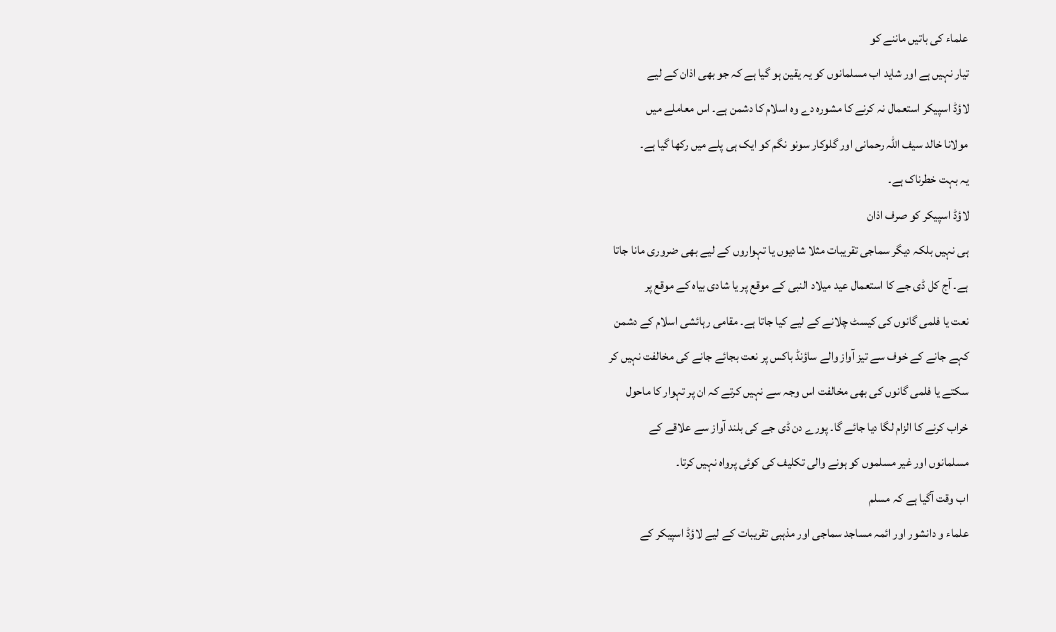علماء کی باتیں ماننے کو
تیار نہیں ہے اور شاید اب مسلمانوں کو یہ یقین ہو گیا ہے کہ جو بھی اذان کے لیے
لاؤڈ اسپیکر استعمال نہ کرنے کا مشورہ دے وہ اسلام کا دشمن ہے۔ اس معاملے میں
مولانا خالد سیف اللہ رحمانی اور گلوکار سونو نگم کو ایک ہی پلے میں رکھا گیا ہے۔
یہ بہت خطرناک ہے۔
لاؤڈ اسپیکر کو صرف اذان
ہی نہیں بلکہ دیگر سماجی تقریبات مثلا شادیوں یا تہواروں کے لیے بھی ضروری مانا جاتا
ہے۔ آج کل ڈی جے کا استعمال عید میلاد النبی کے موقع پر یا شادی بیاہ کے موقع پر
نعت یا فلمی گانوں کی کیسٹ چلانے کے لیے کیا جاتا ہے۔ مقامی رہائشی اسلام کے دشمن
کہے جانے کے خوف سے تیز آواز والے ساؤنڈ باکس پر نعت بجائے جانے کی مخالفت نہیں کر
سکتے یا فلمی گانوں کی بھی مخالفت اس وجہ سے نہیں کرتے کہ ان پر تہوار کا ماحول
خراب کرنے کا الزام لگا دیا جائے گا۔ پورے دن ڈی جے کی بلند آواز سے علاقے کے
مسلمانوں اور غیر مسلموں کو ہونے والی تکلیف کی کوئی پرواہ نہیں کرتا۔
اب وقت آگیا ہے کہ مسلم
علماء و دانشور اور ائمہ مساجد سماجی اور مذہبی تقریبات کے لیے لاؤڈ اسپیکر کے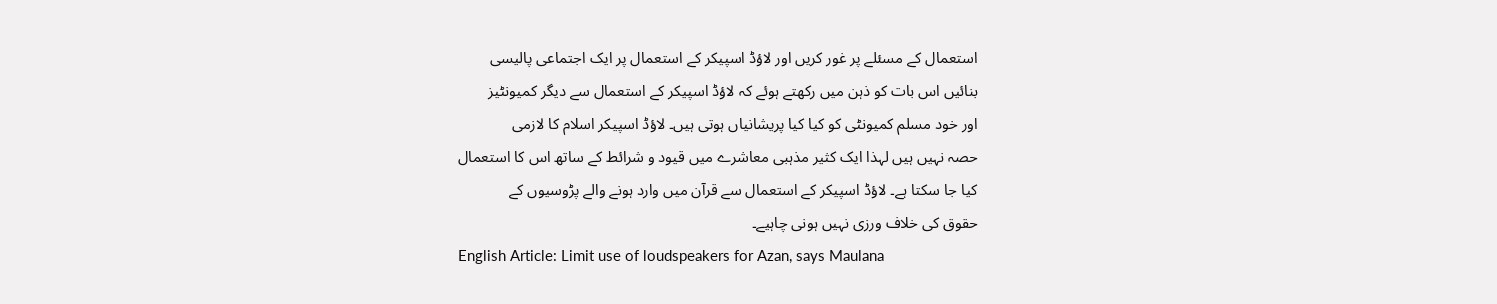استعمال کے مسئلے پر غور کریں اور لاؤڈ اسپیکر کے استعمال پر ایک اجتماعی پالیسی
بنائیں اس بات کو ذہن میں رکھتے ہوئے کہ لاؤڈ اسپیکر کے استعمال سے دیگر کمیونٹیز
اور خود مسلم کمیونٹی کو کیا کیا پریشانیاں ہوتی ہیں۔ لاؤڈ اسپیکر اسلام کا لازمی
حصہ نہیں ہیں لہذا ایک کثیر مذہبی معاشرے میں قیود و شرائط کے ساتھ اس کا استعمال
کیا جا سکتا ہے۔ لاؤڈ اسپیکر کے استعمال سے قرآن میں وارد ہونے والے پڑوسیوں کے
حقوق کی خلاف ورزی نہیں ہونی چاہیے۔
English Article: Limit use of loudspeakers for Azan, says Maulana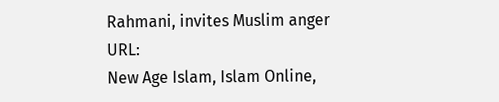Rahmani, invites Muslim anger
URL:
New Age Islam, Islam Online,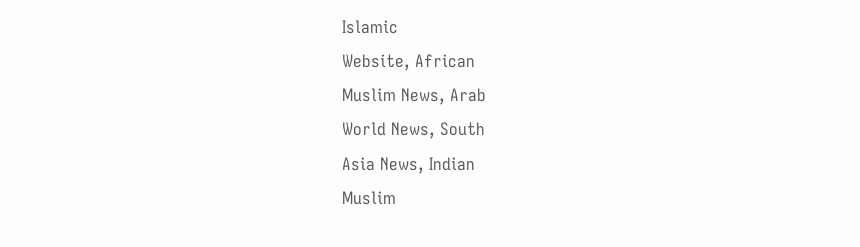Islamic
Website, African
Muslim News, Arab
World News, South
Asia News, Indian
Muslim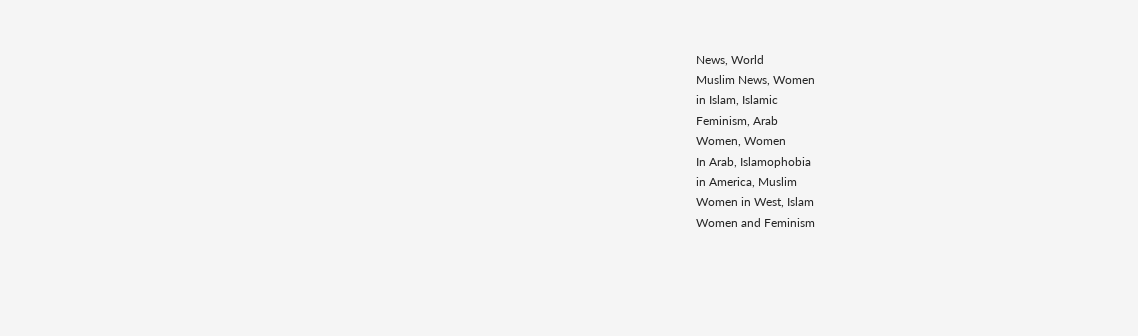News, World
Muslim News, Women
in Islam, Islamic
Feminism, Arab
Women, Women
In Arab, Islamophobia
in America, Muslim
Women in West, Islam
Women and Feminism